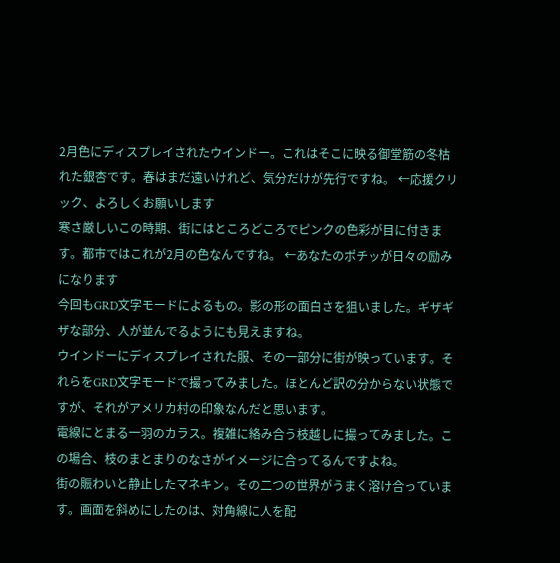2月色にディスプレイされたウインドー。これはそこに映る御堂筋の冬枯れた銀杏です。春はまだ遠いけれど、気分だけが先行ですね。 ←応援クリック、よろしくお願いします
寒さ厳しいこの時期、街にはところどころでピンクの色彩が目に付きます。都市ではこれが2月の色なんですね。 ←あなたのポチッが日々の励みになります
今回もGRD文字モードによるもの。影の形の面白さを狙いました。ギザギザな部分、人が並んでるようにも見えますね。
ウインドーにディスプレイされた服、その一部分に街が映っています。それらをGRD文字モードで撮ってみました。ほとんど訳の分からない状態ですが、それがアメリカ村の印象なんだと思います。
電線にとまる一羽のカラス。複雑に絡み合う枝越しに撮ってみました。この場合、枝のまとまりのなさがイメージに合ってるんですよね。
街の賑わいと静止したマネキン。その二つの世界がうまく溶け合っています。画面を斜めにしたのは、対角線に人を配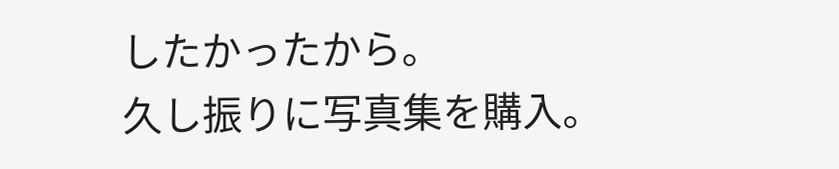したかったから。
久し振りに写真集を購入。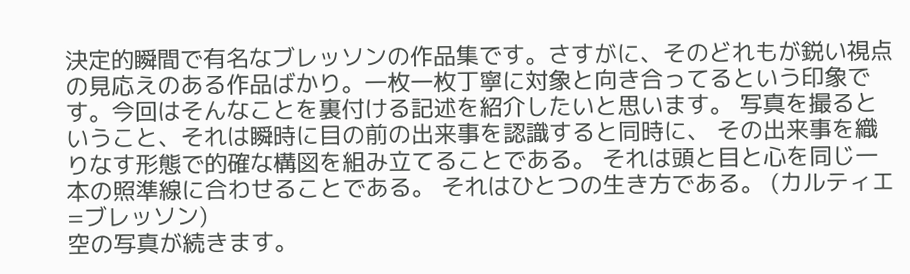決定的瞬間で有名なブレッソンの作品集です。さすがに、そのどれもが鋭い視点の見応えのある作品ばかり。一枚一枚丁寧に対象と向き合ってるという印象です。今回はそんなことを裏付ける記述を紹介したいと思います。 写真を撮るということ、それは瞬時に目の前の出来事を認識すると同時に、 その出来事を織りなす形態で的確な構図を組み立てることである。 それは頭と目と心を同じ一本の照準線に合わせることである。 それはひとつの生き方である。 (カルティエ=ブレッソン)
空の写真が続きます。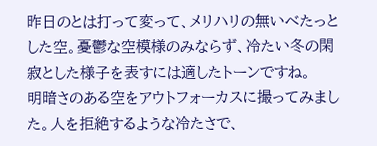昨日のとは打って変って、メリハリの無いべたっとした空。憂鬱な空模様のみならず、冷たい冬の閑寂とした様子を表すには適したトーンですね。
明暗さのある空をアウトフォーカスに撮ってみました。人を拒絶するような冷たさで、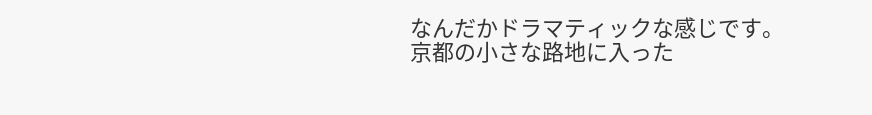なんだかドラマティックな感じです。
京都の小さな路地に入った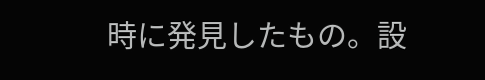時に発見したもの。設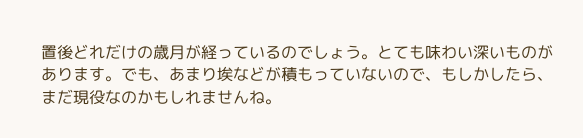置後どれだけの歳月が経っているのでしょう。とても味わい深いものがあります。でも、あまり埃などが積もっていないので、もしかしたら、まだ現役なのかもしれませんね。